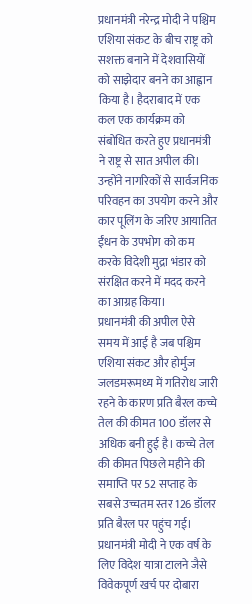प्रधानमंत्री नरेन्द्र मोदी ने पश्चिम एशिया संकट के बीच राष्ट्र को सशक्त बनाने में देशवासियों को साझेदार बनने का आह्वान किया है। हैदराबाद में एक कल एक कार्यक्रम को संबोधित करते हुए प्रधानमंत्री ने राष्ट्र से सात अपील की।
उन्होंने नागरिकों से सार्वजनिक परिवहन का उपयोग करने और कार पूलिंग के जरिए आयातित ईंधन के उपभोग को कम करके विदेशी मुद्रा भंडार को संरक्षित करने में मदद करने का आग्रह किया।
प्रधानमंत्री की अपील ऐसे समय में आई है जब पश्चिम एशिया संकट और होर्मुज जलडमरूमध्य में गतिरोध जारी रहने के कारण प्रति बैरल कच्चे तेल की कीमत 100 डॉलर से अधिक बनी हुई है। कच्चे तेल की कीमत पिछले महीने की समाप्ति पर 52 सप्ताह के सबसे उच्चतम स्तर 126 डॉलर प्रति बैरल पर पहुंच गई।
प्रधानमंत्री मोदी ने एक वर्ष के लिए विदेश यात्रा टालने जैसे विवेकपूर्ण खर्च पर दोबारा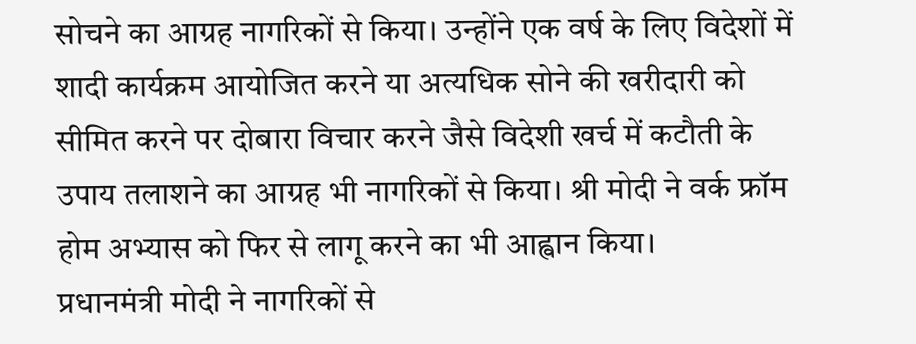सोचने का आग्रह नागरिकों से किया। उन्होंने एक वर्ष के लिए विदेशों में शादी कार्यक्रम आयोजित करने या अत्यधिक सोने की खरीदारी को सीमित करने पर दोबारा विचार करने जैसे विदेशी खर्च में कटौती के उपाय तलाशने का आग्रह भी नागरिकों से किया। श्री मोदी ने वर्क फ्रॉम होम अभ्यास को फिर से लागू करने का भी आह्वान किया।
प्रधानमंत्री मोदी ने नागरिकों से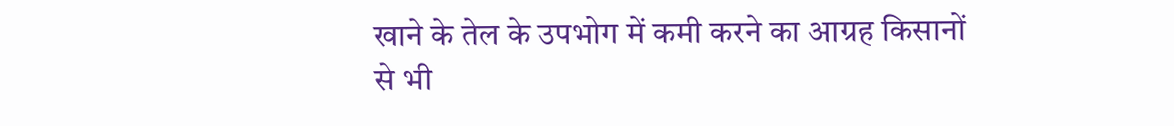खाने के तेल के उपभोग में कमी करने का आग्रह किसानों से भी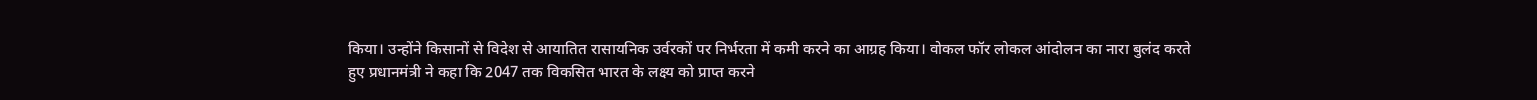किया। उन्होंने किसानों से विदेश से आयातित रासायनिक उर्वरकों पर निर्भरता में कमी करने का आग्रह किया। वोकल फॉर लोकल आंदोलन का नारा बुलंद करते हुए प्रधानमंत्री ने कहा कि 2047 तक विकसित भारत के लक्ष्य को प्राप्त करने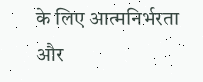के लिए आत्मनिर्भरता और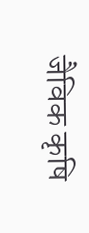जैविक कृषि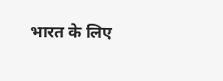भारत के लिए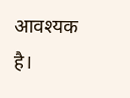आवश्यक है।